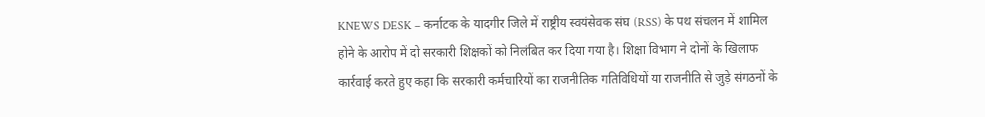KNEWS DESK – कर्नाटक के यादगीर जिले में राष्ट्रीय स्वयंसेवक संघ (RSS) के पथ संचलन में शामिल होने के आरोप में दो सरकारी शिक्षकों को निलंबित कर दिया गया है। शिक्षा विभाग ने दोनों के खिलाफ कार्रवाई करते हुए कहा कि सरकारी कर्मचारियों का राजनीतिक गतिविधियों या राजनीति से जुड़े संगठनों के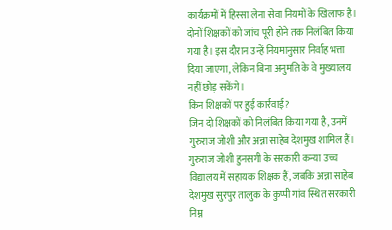कार्यक्रमों में हिस्सा लेना सेवा नियमों के खिलाफ है।
दोनों शिक्षकों को जांच पूरी होने तक निलंबित किया गया है। इस दौरान उन्हें नियमानुसार निर्वाह भत्ता दिया जाएगा, लेकिन बिना अनुमति के वे मुख्यालय नहीं छोड़ सकेंगे।
किन शिक्षकों पर हुई कार्रवाई?
जिन दो शिक्षकों को निलंबित किया गया है, उनमें गुरुराज जोशी और अन्ना साहेब देशमुख शामिल हैं। गुरुराज जोशी हुनसगी के सरकारी कन्या उच्च विद्यालय में सहायक शिक्षक हैं, जबकि अन्ना साहेब देशमुख सुरपुर तालुक के कुप्पी गांव स्थित सरकारी निम्न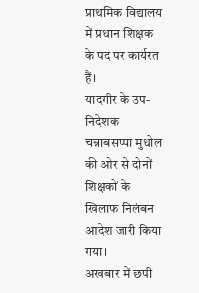प्राथमिक विद्यालय में प्रधान शिक्षक के पद पर कार्यरत हैं।
यादगीर के उप-निदेशक चन्नाबसप्पा मुधोल की ओर से दोनों शिक्षकों के खिलाफ निलंबन आदेश जारी किया गया।
अखबार में छपी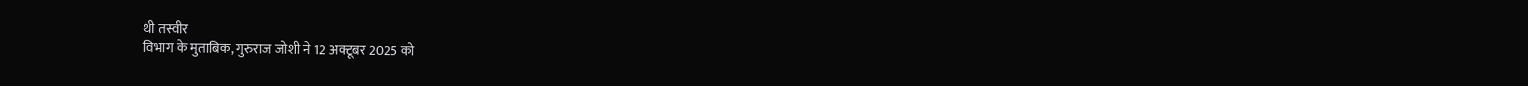थी तस्वीर
विभाग के मुताबिक, गुरुराज जोशी ने 12 अक्टूबर 2025 को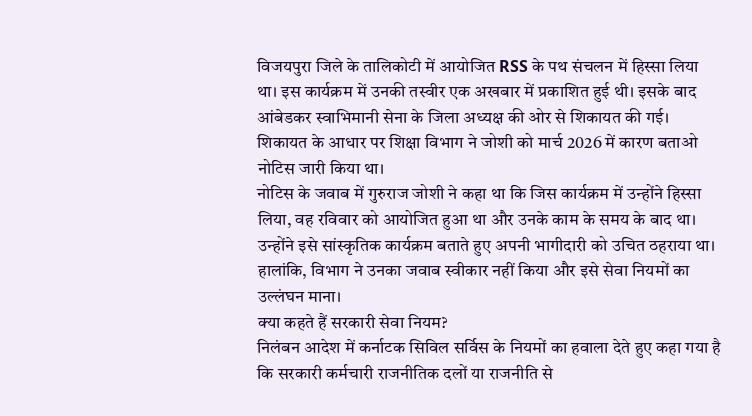विजयपुरा जिले के तालिकोटी में आयोजित RSS के पथ संचलन में हिस्सा लिया था। इस कार्यक्रम में उनकी तस्वीर एक अखबार में प्रकाशित हुई थी। इसके बाद आंबेडकर स्वाभिमानी सेना के जिला अध्यक्ष की ओर से शिकायत की गई।
शिकायत के आधार पर शिक्षा विभाग ने जोशी को मार्च 2026 में कारण बताओ नोटिस जारी किया था।
नोटिस के जवाब में गुरुराज जोशी ने कहा था कि जिस कार्यक्रम में उन्होंने हिस्सा लिया, वह रविवार को आयोजित हुआ था और उनके काम के समय के बाद था। उन्होंने इसे सांस्कृतिक कार्यक्रम बताते हुए अपनी भागीदारी को उचित ठहराया था।
हालांकि, विभाग ने उनका जवाब स्वीकार नहीं किया और इसे सेवा नियमों का उल्लंघन माना।
क्या कहते हैं सरकारी सेवा नियम?
निलंबन आदेश में कर्नाटक सिविल सर्विस के नियमों का हवाला देते हुए कहा गया है कि सरकारी कर्मचारी राजनीतिक दलों या राजनीति से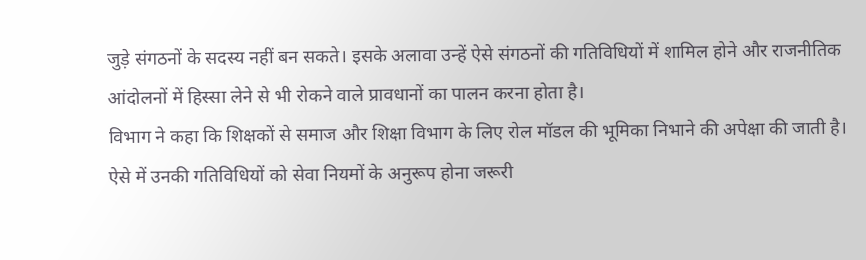जुड़े संगठनों के सदस्य नहीं बन सकते। इसके अलावा उन्हें ऐसे संगठनों की गतिविधियों में शामिल होने और राजनीतिक आंदोलनों में हिस्सा लेने से भी रोकने वाले प्रावधानों का पालन करना होता है।
विभाग ने कहा कि शिक्षकों से समाज और शिक्षा विभाग के लिए रोल मॉडल की भूमिका निभाने की अपेक्षा की जाती है। ऐसे में उनकी गतिविधियों को सेवा नियमों के अनुरूप होना जरूरी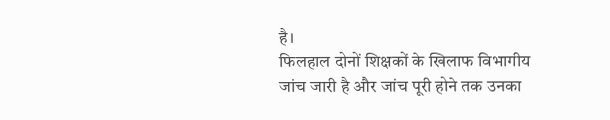है।
फिलहाल दोनों शिक्षकों के खिलाफ विभागीय जांच जारी है और जांच पूरी होने तक उनका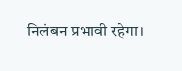निलंबन प्रभावी रहेगा।